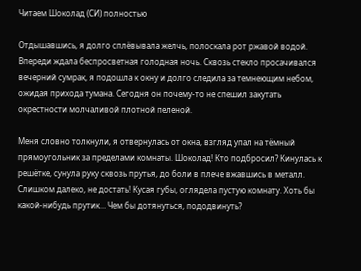Читаем Шоколад (СИ) полностью

Отдышавшись, я долго сплёвывала желчь, полоскала рот ржавой водой. Впереди ждала беспросветная голодная ночь. Сквозь стекло просачивался вечерний сумрак, я подошла к окну и долго следила за темнеющим небом, ожидая прихода тумана. Сегодня он почему-то не спешил закутать окрестности молчаливой плотной пеленой.

Меня словно толкнули, я отвернулась от окна, взгляд упал на тёмный прямоугольник за пределами комнаты. Шоколад! Кто подбросил? Кинулась к решётке, сунула руку сквозь прутья, до боли в плече вжавшись в металл. Слишком далеко, не достать! Кусая губы, оглядела пустую комнату. Хоть бы какой-нибудь прутик… Чем бы дотянуться, пододвинуть?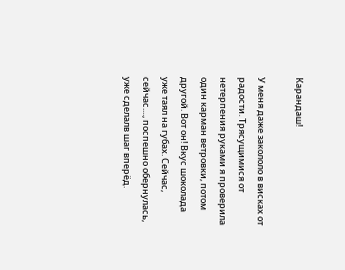Карандаш!

У меня даже закололо в висках от радости. Трясущимися от нетерпения руками я проверила один карман ветровки, потом другой. Вот он! Вкус шоколада уже таял на губах. Сейчас, сейчас...., поспешно обернулась, уже сделалв шаг вперёд.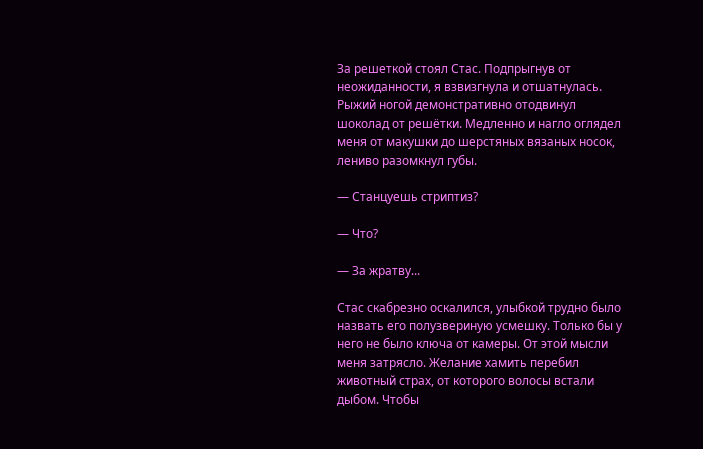За решеткой стоял Стас. Подпрыгнув от неожиданности, я взвизгнула и отшатнулась. Рыжий ногой демонстративно отодвинул шоколад от решётки. Медленно и нагло оглядел меня от макушки до шерстяных вязаных носок, лениво разомкнул губы.

— Станцуешь стриптиз?

— Что?

— За жратву...

Стас скабрезно оскалился, улыбкой трудно было назвать его полузвериную усмешку. Только бы у него не было ключа от камеры. От этой мысли меня затрясло. Желание хамить перебил животный страх, от которого волосы встали дыбом. Чтобы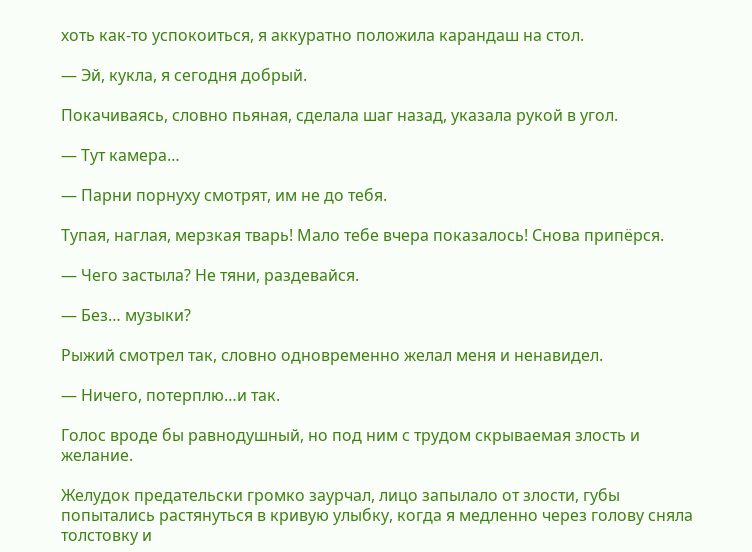хоть как-то успокоиться, я аккуратно положила карандаш на стол.

— Эй, кукла, я сегодня добрый.

Покачиваясь, словно пьяная, сделала шаг назад, указала рукой в угол.

— Тут камера…

— Парни порнуху смотрят, им не до тебя.

Тупая, наглая, мерзкая тварь! Мало тебе вчера показалось! Снова припёрся.

— Чего застыла? Не тяни, раздевайся.

— Без… музыки?

Рыжий смотрел так, словно одновременно желал меня и ненавидел.

— Ничего, потерплю…и так.

Голос вроде бы равнодушный, но под ним с трудом скрываемая злость и желание.

Желудок предательски громко заурчал, лицо запылало от злости, губы попытались растянуться в кривую улыбку, когда я медленно через голову сняла толстовку и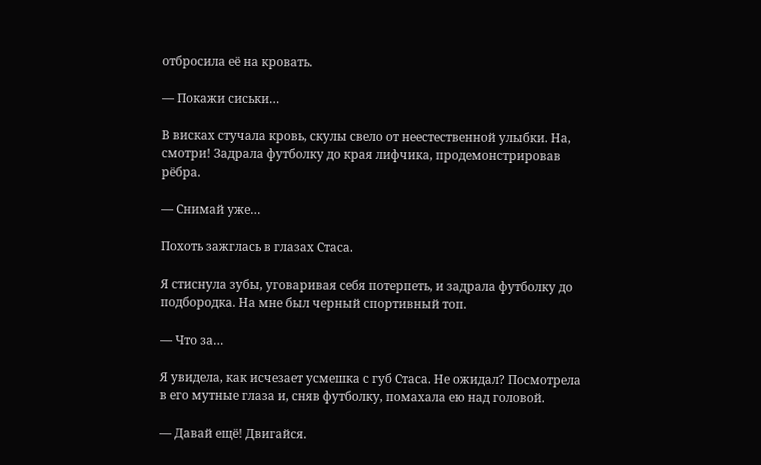отбросила её на кровать.

— Покажи сиськи…

В висках стучала кровь, скулы свело от неестественной улыбки. На, смотри! Задрала футболку до края лифчика, продемонстрировав рёбра.

— Снимай уже…

Похоть зажглась в глазах Стаса.

Я стиснула зубы, уговаривая себя потерпеть, и задрала футболку до подбородка. На мне был черный спортивный топ.

— Что за…

Я увидела, как исчезает усмешка с губ Стаса. Не ожидал? Посмотрела в его мутные глаза и, сняв футболку, помахала ею над головой.

— Давай ещё! Двигайся.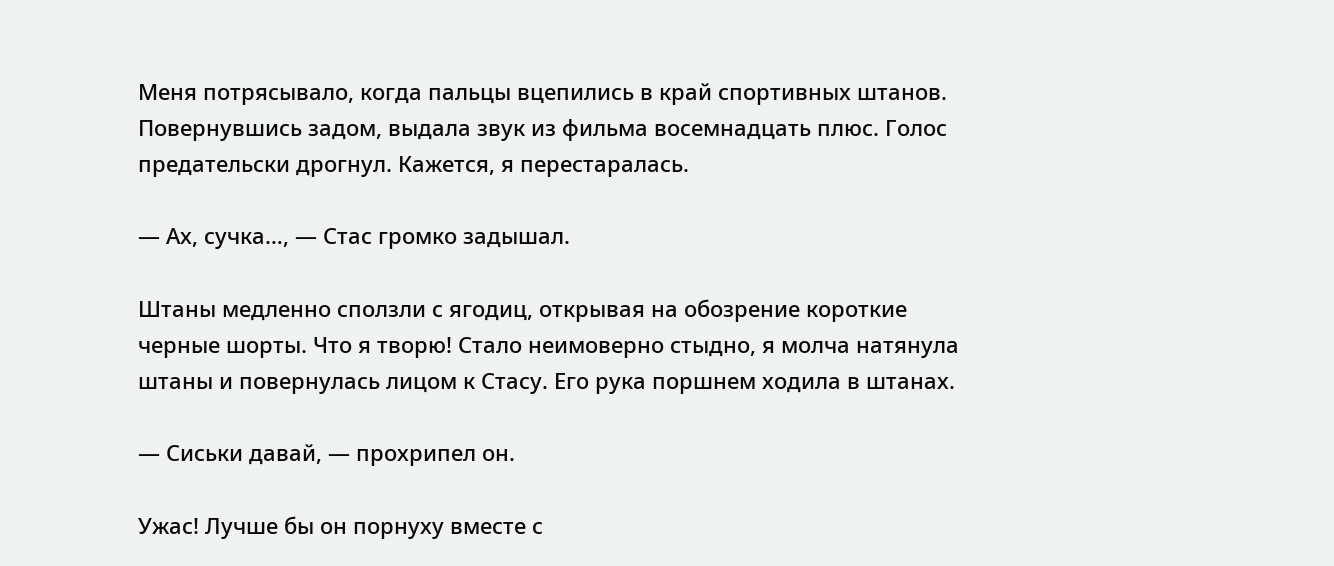Меня потрясывало, когда пальцы вцепились в край спортивных штанов. Повернувшись задом, выдала звук из фильма восемнадцать плюс. Голос предательски дрогнул. Кажется, я перестаралась.

— Ах, сучка…, — Стас громко задышал.

Штаны медленно сползли с ягодиц, открывая на обозрение короткие черные шорты. Что я творю! Стало неимоверно стыдно, я молча натянула штаны и повернулась лицом к Стасу. Его рука поршнем ходила в штанах.

— Сиськи давай, — прохрипел он.

Ужас! Лучше бы он порнуху вместе с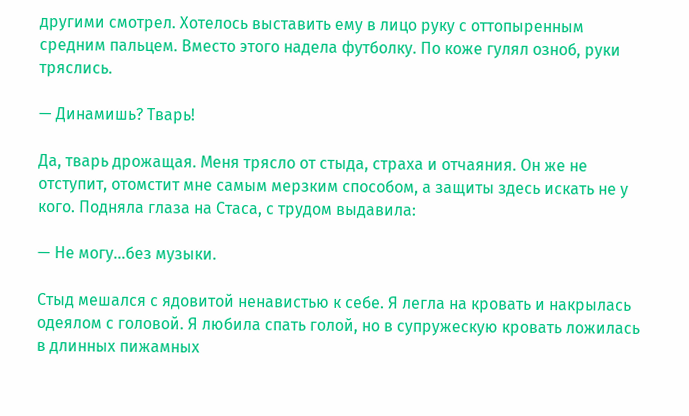другими смотрел. Хотелось выставить ему в лицо руку с оттопыренным средним пальцем. Вместо этого надела футболку. По коже гулял озноб, руки тряслись.

— Динамишь? Тварь!

Да, тварь дрожащая. Меня трясло от стыда, страха и отчаяния. Он же не отступит, отомстит мне самым мерзким способом, а защиты здесь искать не у кого. Подняла глаза на Стаса, с трудом выдавила:

— Не могу…без музыки.

Стыд мешался с ядовитой ненавистью к себе. Я легла на кровать и накрылась одеялом с головой. Я любила спать голой, но в супружескую кровать ложилась в длинных пижамных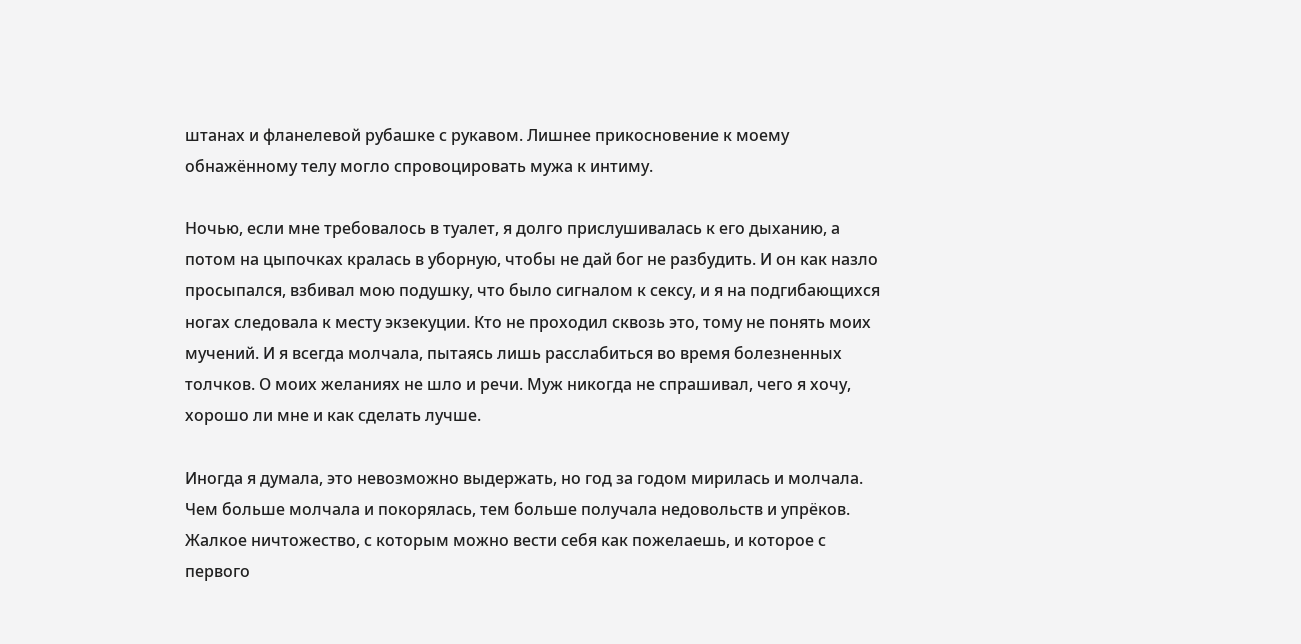штанах и фланелевой рубашке с рукавом. Лишнее прикосновение к моему обнажённому телу могло спровоцировать мужа к интиму.

Ночью, если мне требовалось в туалет, я долго прислушивалась к его дыханию, а потом на цыпочках кралась в уборную, чтобы не дай бог не разбудить. И он как назло просыпался, взбивал мою подушку, что было сигналом к сексу, и я на подгибающихся ногах следовала к месту экзекуции. Кто не проходил сквозь это, тому не понять моих мучений. И я всегда молчала, пытаясь лишь расслабиться во время болезненных толчков. О моих желаниях не шло и речи. Муж никогда не спрашивал, чего я хочу, хорошо ли мне и как сделать лучше.

Иногда я думала, это невозможно выдержать, но год за годом мирилась и молчала. Чем больше молчала и покорялась, тем больше получала недовольств и упрёков. Жалкое ничтожество, с которым можно вести себя как пожелаешь, и которое с первого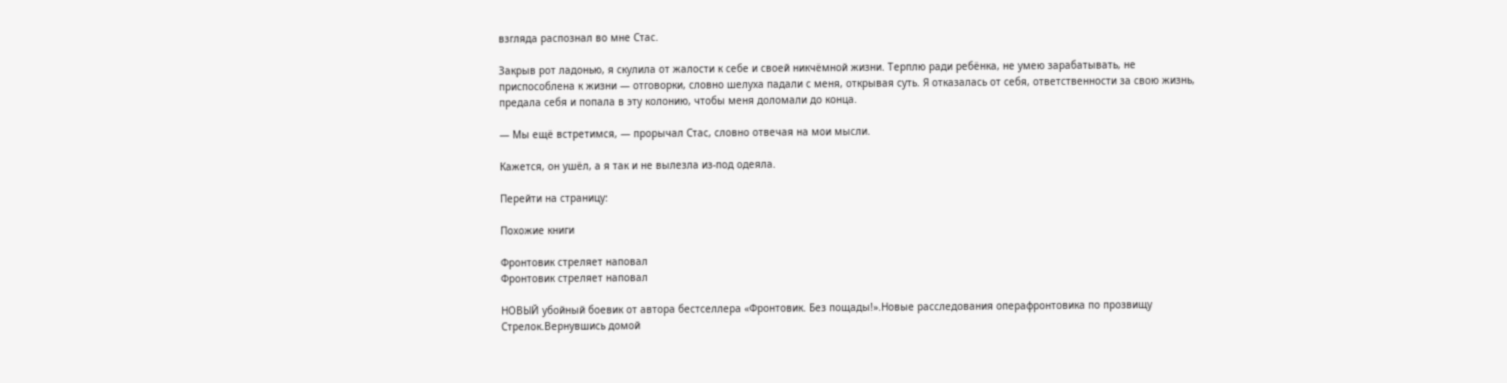взгляда распознал во мне Стас.

Закрыв рот ладонью, я скулила от жалости к себе и своей никчёмной жизни. Терплю ради ребёнка, не умею зарабатывать, не приспособлена к жизни — отговорки, словно шелуха падали с меня, открывая суть. Я отказалась от себя, ответственности за свою жизнь, предала себя и попала в эту колонию, чтобы меня доломали до конца.

— Мы ещё встретимся, — прорычал Стас, словно отвечая на мои мысли.

Кажется, он ушёл, а я так и не вылезла из-под одеяла.

Перейти на страницу:

Похожие книги

Фронтовик стреляет наповал
Фронтовик стреляет наповал

НОВЫЙ убойный боевик от автора бестселлера «Фронтовик. Без пощады!».Новые расследования операфронтовика по прозвищу Стрелок.Вернувшись домой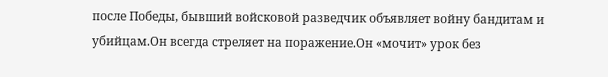после Победы, бывший войсковой разведчик объявляет войну бандитам и убийцам.Он всегда стреляет на поражение.Он «мочит» урок без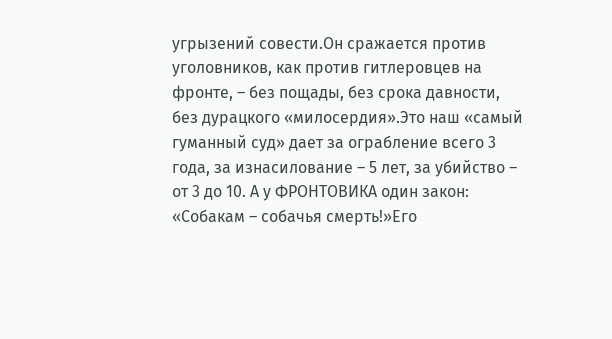угрызений совести.Он сражается против уголовников, как против гитлеровцев на фронте, – без пощады, без срока давности, без дурацкого «милосердия».Это наш «самый гуманный суд» дает за ограбление всего 3 года, за изнасилование – 5 лет, за убийство – от 3 до 10. А у ФРОНТОВИКА один закон: «Собакам – собачья смерть!»Его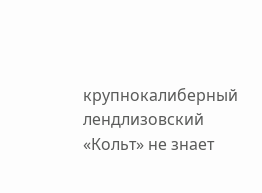крупнокалиберный лендлизовский «Кольт» не знает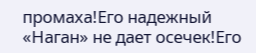промаха!Его надежный «Наган» не дает осечек!Его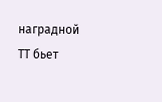наградной ТТ бьет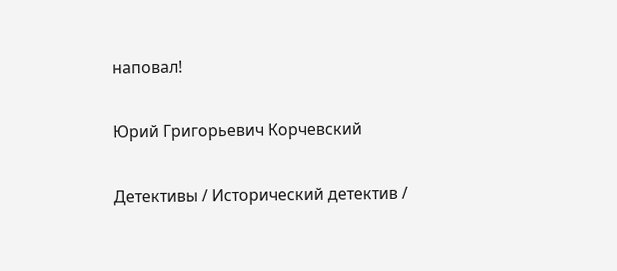наповал!

Юрий Григорьевич Корчевский

Детективы / Исторический детектив /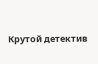Крутой детектив